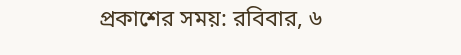প্রকাশের সময়: রবিবার, ৬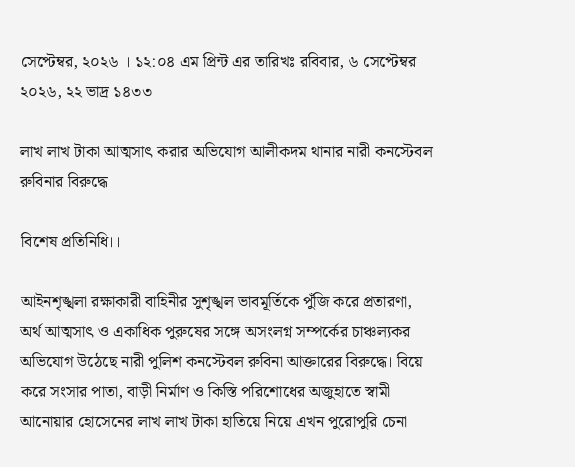সেপ্টেম্বর, ২০২৬ । ১২:০৪ এম প্রিন্ট এর তারিখঃ রবিবার, ৬ সেপ্টেম্বর ২০২৬, ২২ ভাদ্র ১৪৩৩

লাখ লাখ টাকা আত্মসাৎ করার অভিযোগ আলীকদম থানার নারী কনস্টেবল রুবিনার বিরুদ্ধে

বিশেষ প্রতিনিধি।।

আইনশৃঙ্খলা রক্ষাকারী বাহিনীর সুশৃঙ্খল ভাবমূর্তিকে পুঁজি করে প্রতারণা, অর্থ আত্মসাৎ ও একাধিক পুরুষের সঙ্গে অসংলগ্ন সম্পর্কের চাঞ্চল্যকর অভিযোগ উঠেছে নারী পুলিশ কনস্টেবল রুবিনা আক্তারের বিরুদ্ধে। বিয়ে করে সংসার পাতা, বাড়ী নির্মাণ ও কিস্তি পরিশোধের অজুহাতে স্বামী আনোয়ার হোসেনের লাখ লাখ টাকা হাতিয়ে নিয়ে এখন পুরোপুরি চেনা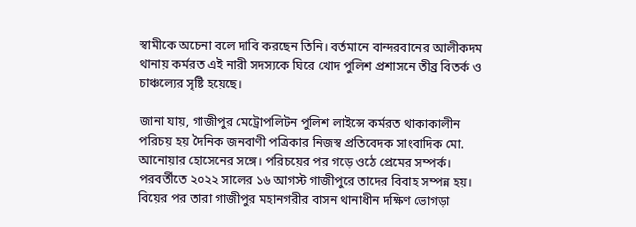স্বামীকে অচেনা বলে দাবি করছেন তিনি। বর্তমানে বান্দরবানের আলীকদম থানায় কর্মরত এই নারী সদস্যকে ঘিরে খোদ পুলিশ প্রশাসনে তীব্র বিতর্ক ও চাঞ্চল্যের সৃষ্টি হয়েছে।

জানা যায়, গাজীপুর মেট্রোপলিটন পুলিশ লাইন্সে কর্মরত থাকাকালীন পরিচয় হয় দৈনিক জনবাণী পত্রিকার নিজস্ব প্রতিবেদক সাংবাদিক মো. আনোয়ার হোসেনের সঙ্গে। পরিচয়ের পর গড়ে ওঠে প্রেমের সম্পর্ক। পরবর্তীতে ২০২২ সালের ১৬ আগস্ট গাজীপুরে তাদের বিবাহ সম্পন্ন হয়। বিয়ের পর তারা গাজীপুর মহানগরীর বাসন থানাধীন দক্ষিণ ভোগড়া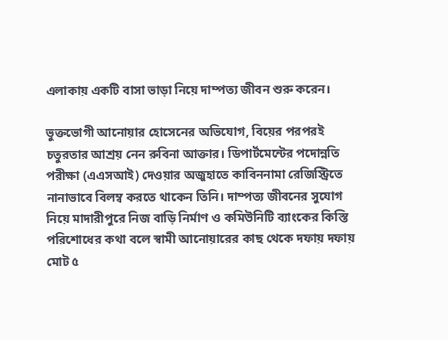এলাকায় একটি বাসা ভাড়া নিয়ে দাম্পত্য জীবন শুরু করেন।

ভুক্তভোগী আনোয়ার হোসেনের অভিযোগ, বিয়ের পরপরই চতুরতার আশ্রয় নেন রুবিনা আক্তার। ডিপার্টমেন্টের পদোন্নতি পরীক্ষা (এএসআই) দেওয়ার অজুহাতে কাবিননামা রেজিস্ট্রিতে নানাভাবে বিলম্ব করতে থাকেন তিনি। দাম্পত্য জীবনের সুযোগ নিয়ে মাদারীপুরে নিজ বাড়ি নির্মাণ ও কমিউনিটি ব্যাংকের কিস্তি পরিশোধের কথা বলে স্বামী আনোয়ারের কাছ থেকে দফায় দফায় মোট ৫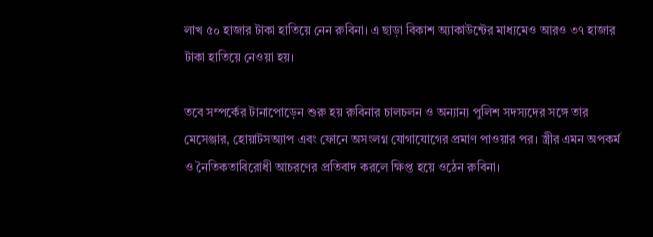লাখ ৫০ হাজার টাকা হাতিয়ে নেন রুবিনা। এ ছাড়া বিকাশ অ্যাকাউন্টের মাধ্যমেও আরও ৩৭ হাজার টাকা হাতিয়ে নেওয়া হয়।

তবে সম্পর্কের টানাপোড়েন শুরু হয় রুবিনার চালচলন ও অন্যান্য পুলিশ সদস্যদের সঙ্গে তার মেসেঞ্জার, হোয়াটসঅ্যাপ এবং ফোনে অসংলগ্ন যোগাযোগের প্রমাণ পাওয়ার পর। স্ত্রীর এমন অপকর্ম ও নৈতিকতাবিরোধী আচরণের প্রতিবাদ করলে ক্ষিপ্ত হয়ে ওঠেন রুবিনা।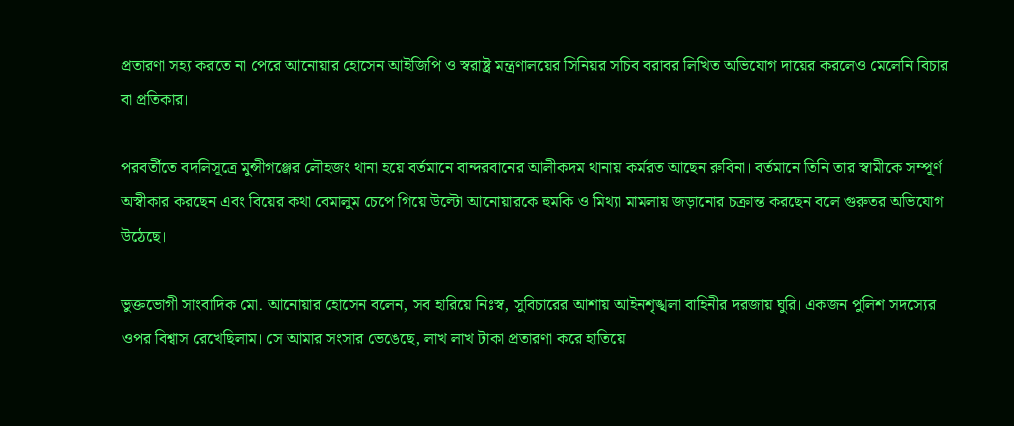প্রতারণা সহ্য করতে না পেরে আনোয়ার হোসেন আইজিপি ও স্বরাষ্ট্র মন্ত্রণালয়ের সিনিয়র সচিব বরাবর লিখিত অভিযোগ দায়ের করলেও মেলেনি বিচার বা প্রতিকার।

পরবর্তীতে বদলিসূত্রে মুন্সীগঞ্জের লৌহজং থানা হয়ে বর্তমানে বান্দরবানের আলীকদম থানায় কর্মরত আছেন রুবিনা। বর্তমানে তিনি তার স্বামীকে সম্পূর্ণ অস্বীকার করছেন এবং বিয়ের কথা বেমালুম চেপে গিয়ে উল্টো আনোয়ারকে হুমকি ও মিথ্যা মামলায় জড়ানোর চক্রান্ত করছেন বলে গুরুতর অভিযোগ উঠেছে।

ভুক্তভোগী সাংবাদিক মো. আনোয়ার হোসেন বলেন, সব হারিয়ে নিঃস্ব, সুবিচারের আশায় আইনশৃঙ্খলা বাহিনীর দরজায় ঘুরি। একজন পুলিশ সদস্যের ওপর বিশ্বাস রেখেছিলাম। সে আমার সংসার ভেঙেছে, লাখ লাখ টাকা প্রতারণা করে হাতিয়ে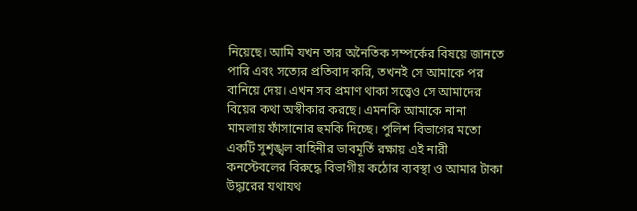নিয়েছে। আমি যখন তার অনৈতিক সম্পর্কের বিষয়ে জানতে পারি এবং সত্যের প্রতিবাদ করি, তখনই সে আমাকে পর বানিয়ে দেয়। এখন সব প্রমাণ থাকা সত্ত্বেও সে আমাদের বিয়ের কথা অস্বীকার করছে। এমনকি আমাকে নানা মামলায় ফাঁসানোর হুমকি দিচ্ছে। পুলিশ বিভাগের মতো একটি সুশৃঙ্খল বাহিনীর ভাবমূর্তি রক্ষায় এই নারী কনস্টেবলের বিরুদ্ধে বিভাগীয় কঠোর ব্যবস্থা ও আমার টাকা উদ্ধারের যথাযথ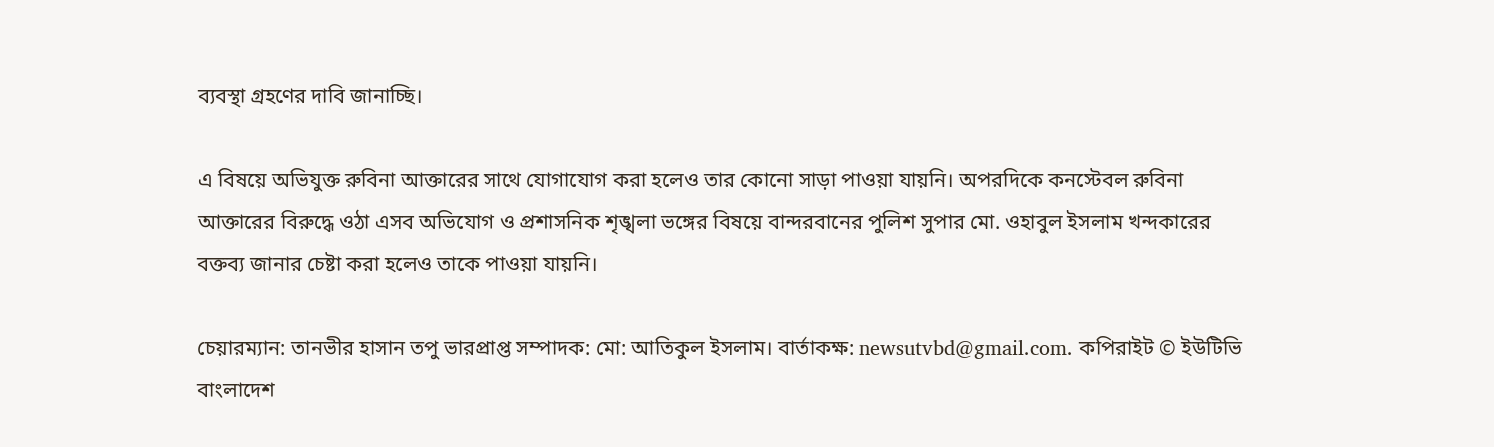ব্যবস্থা গ্রহণের দাবি জানাচ্ছি।

এ বিষয়ে অভিযুক্ত রুবিনা আক্তারের সাথে যোগাযোগ করা হলেও তার কোনো সাড়া পাওয়া যায়নি। অপরদিকে কনস্টেবল রুবিনা আক্তারের বিরুদ্ধে ওঠা এসব অভিযোগ ও প্রশাসনিক শৃঙ্খলা ভঙ্গের বিষয়ে বান্দরবানের পুলিশ সুপার মো. ওহাবুল ইসলাম খন্দকারের বক্তব্য জানার চেষ্টা করা হলেও তাকে পাওয়া যায়নি।

চেয়ারম্যান: তানভীর হাসান তপু ভারপ্রাপ্ত সম্পাদক: মো: আতিকুল ইসলাম। বার্তাকক্ষ: newsutvbd@gmail.com. কপিরাইট © ইউটিভি বাংলাদেশ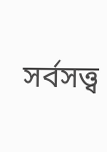সর্বসত্ত্ব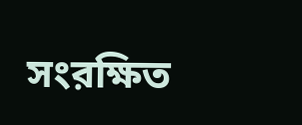সংরক্ষিত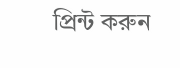প্রিন্ট করুন